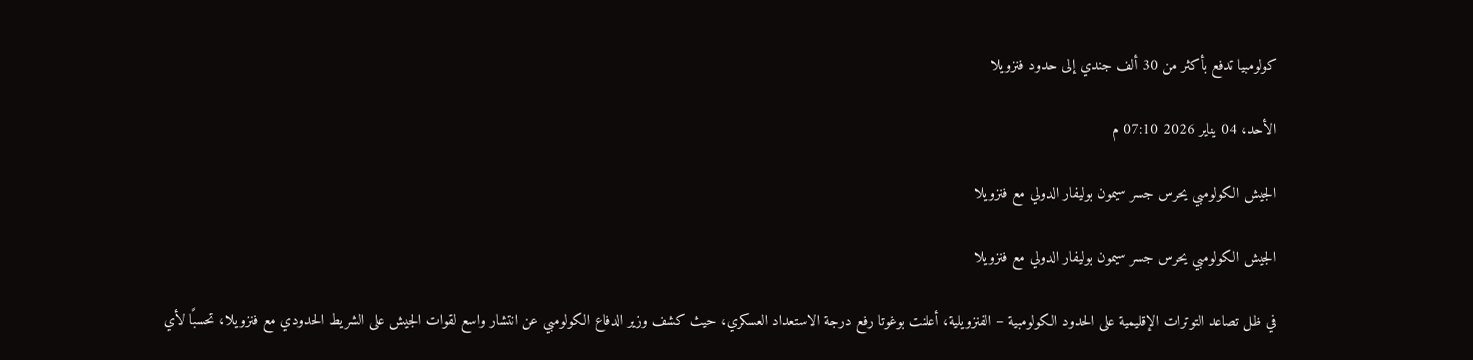كولومبيا تدفع بأكثر من 30 ألف جندي إلى حدود فنزويلا

الأحد، 04 يناير 2026 07:10 م

الجيش الكولومبي يحرس جسر سيمون بوليفار الدولي مع فنزويلا

الجيش الكولومبي يحرس جسر سيمون بوليفار الدولي مع فنزويلا

في ظل تصاعد التوترات الإقليمية على الحدود الكولومبية – الفنزويلية، أعلنت بوغوتا رفع درجة الاستعداد العسكري، حيث كشف وزير الدفاع الكولومبي عن انتشار واسع لقوات الجيش على الشريط الحدودي مع فنزويلا، تحسبًا لأي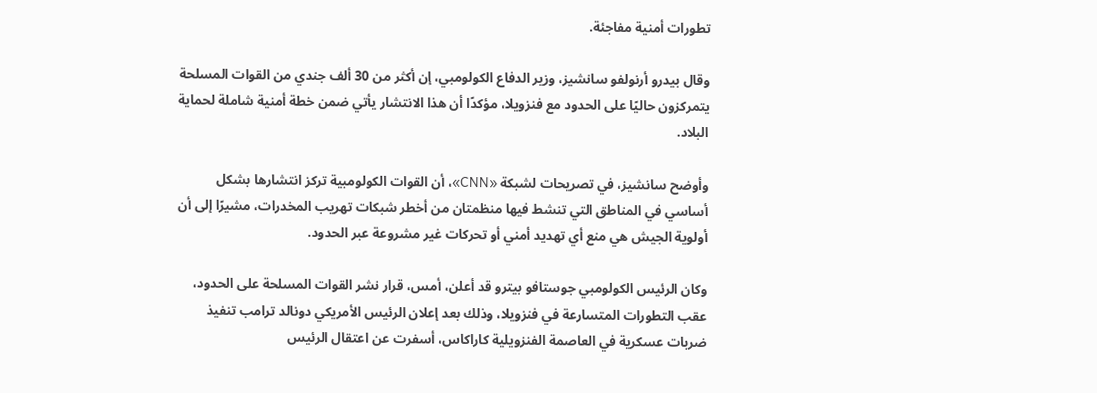تطورات أمنية مفاجئة.

وقال بيدرو أرنولفو سانشيز، وزير الدفاع الكولومبي، إن أكثر من 30 ألف جندي من القوات المسلحة يتمركزون حاليًا على الحدود مع فنزويلا، مؤكدًا أن هذا الانتشار يأتي ضمن خطة أمنية شاملة لحماية البلاد.

وأوضح سانشيز، في تصريحات لشبكة «CNN»، أن القوات الكولومبية تركز انتشارها بشكل أساسي في المناطق التي تنشط فيها منظمتان من أخطر شبكات تهريب المخدرات، مشيرًا إلى أن أولوية الجيش هي منع أي تهديد أمني أو تحركات غير مشروعة عبر الحدود.

وكان الرئيس الكولومبي جوستافو بيترو قد أعلن، أمس، قرار نشر القوات المسلحة على الحدود، عقب التطورات المتسارعة في فنزويلا، وذلك بعد إعلان الرئيس الأمريكي دونالد ترامب تنفيذ ضربات عسكرية في العاصمة الفنزويلية كاراكاس، أسفرت عن اعتقال الرئيس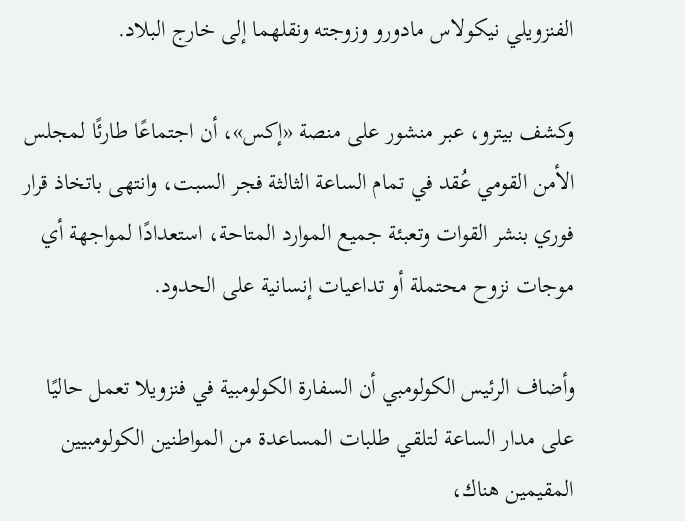الفنزويلي نيكولاس مادورو وزوجته ونقلهما إلى خارج البلاد.

وكشف بيترو، عبر منشور على منصة «إكس»، أن اجتماعًا طارئًا لمجلس الأمن القومي عُقد في تمام الساعة الثالثة فجر السبت، وانتهى باتخاذ قرار فوري بنشر القوات وتعبئة جميع الموارد المتاحة، استعدادًا لمواجهة أي موجات نزوح محتملة أو تداعيات إنسانية على الحدود.

وأضاف الرئيس الكولومبي أن السفارة الكولومبية في فنزويلا تعمل حاليًا على مدار الساعة لتلقي طلبات المساعدة من المواطنين الكولومبيين المقيمين هناك،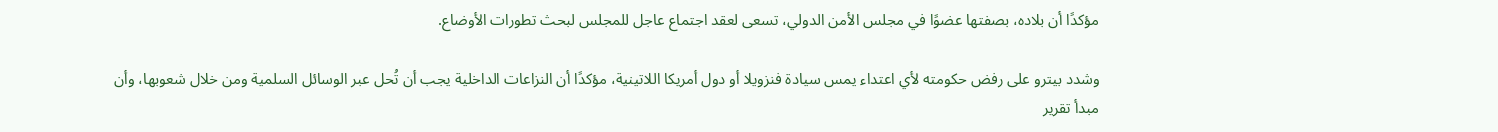مؤكدًا أن بلاده، بصفتها عضوًا في مجلس الأمن الدولي، تسعى لعقد اجتماع عاجل للمجلس لبحث تطورات الأوضاع.

وشدد بيترو على رفض حكومته لأي اعتداء يمس سيادة فنزويلا أو دول أمريكا اللاتينية، مؤكدًا أن النزاعات الداخلية يجب أن تُحل عبر الوسائل السلمية ومن خلال شعوبها، وأن مبدأ تقرير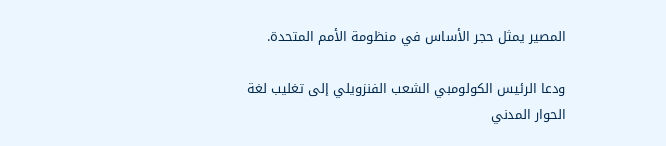المصير يمثل حجر الأساس في منظومة الأمم المتحدة.

ودعا الرئيس الكولومبي الشعب الفنزويلي إلى تغليب لغة الحوار المدني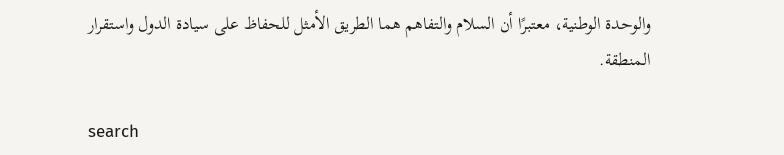والوحدة الوطنية، معتبرًا أن السلام والتفاهم هما الطريق الأمثل للحفاظ على سيادة الدول واستقرار المنطقة.

search